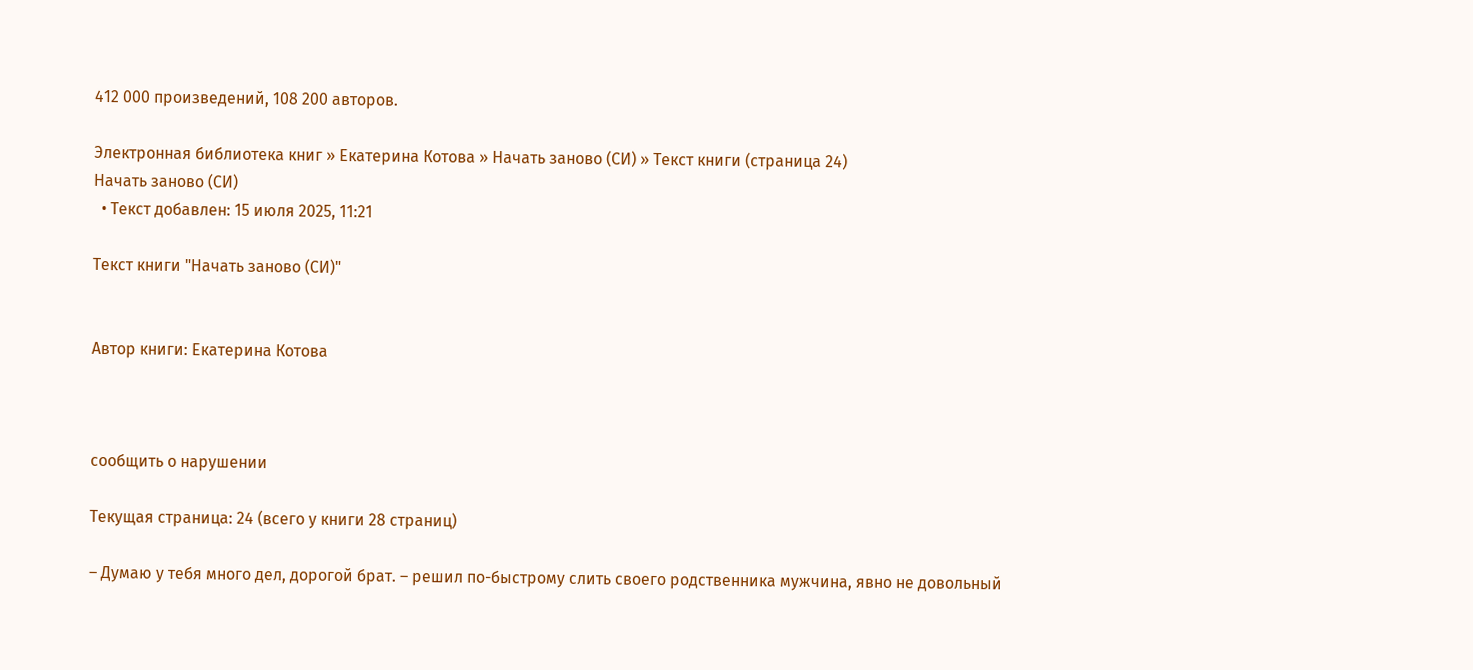412 000 произведений, 108 200 авторов.

Электронная библиотека книг » Екатерина Котова » Начать заново (СИ) » Текст книги (страница 24)
Начать заново (СИ)
  • Текст добавлен: 15 июля 2025, 11:21

Текст книги "Начать заново (СИ)"


Автор книги: Екатерина Котова



сообщить о нарушении

Текущая страница: 24 (всего у книги 28 страниц)

– Думаю у тебя много дел, дорогой брат. – решил по-быстрому слить своего родственника мужчина, явно не довольный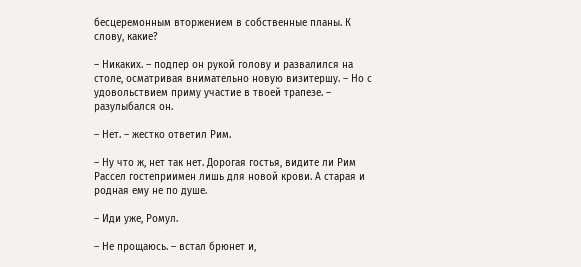бесцеремонным вторжением в собственные планы. К слову, какие?

– Никаких. – подпер он рукой голову и развалился на столе, осматривая внимательно новую визитершу. – Но с удовольствием приму участие в твоей трапезе. – разулыбался он.

– Нет. – жестко ответил Рим.

– Ну что ж, нет так нет. Дорогая гостья, видите ли Рим Рассел гостеприимен лишь для новой крови. А старая и родная ему не по душе.

– Иди уже, Ромул.

– Не прощаюсь. – встал брюнет и,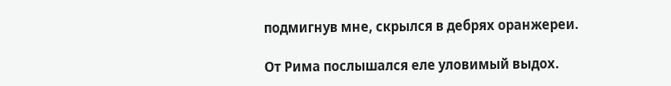подмигнув мне, скрылся в дебрях оранжереи.

От Рима послышался еле уловимый выдох.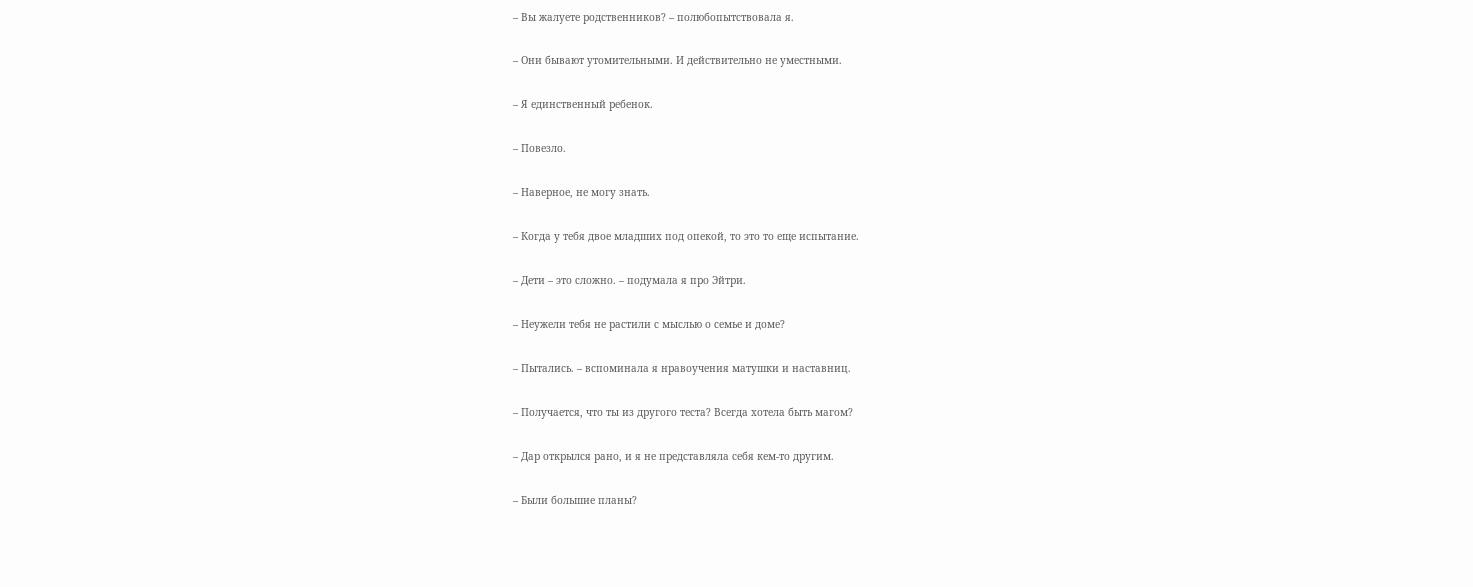– Вы жалуете родственников? – полюбопытствовала я.

– Они бывают утомительными. И действительно не уместными.

– Я единственный ребенок.

– Повезло.

– Наверное, не могу знать.

– Когда у тебя двое младших под опекой, то это то еще испытание.

– Дети – это сложно. – подумала я про Эйтри.

– Неужели тебя не растили с мыслью о семье и доме?

– Пытались. – вспоминала я нравоучения матушки и наставниц.

– Получается, что ты из другого теста? Всегда хотела быть магом?

– Дар открылся рано, и я не представляла себя кем-то другим.

– Были большие планы?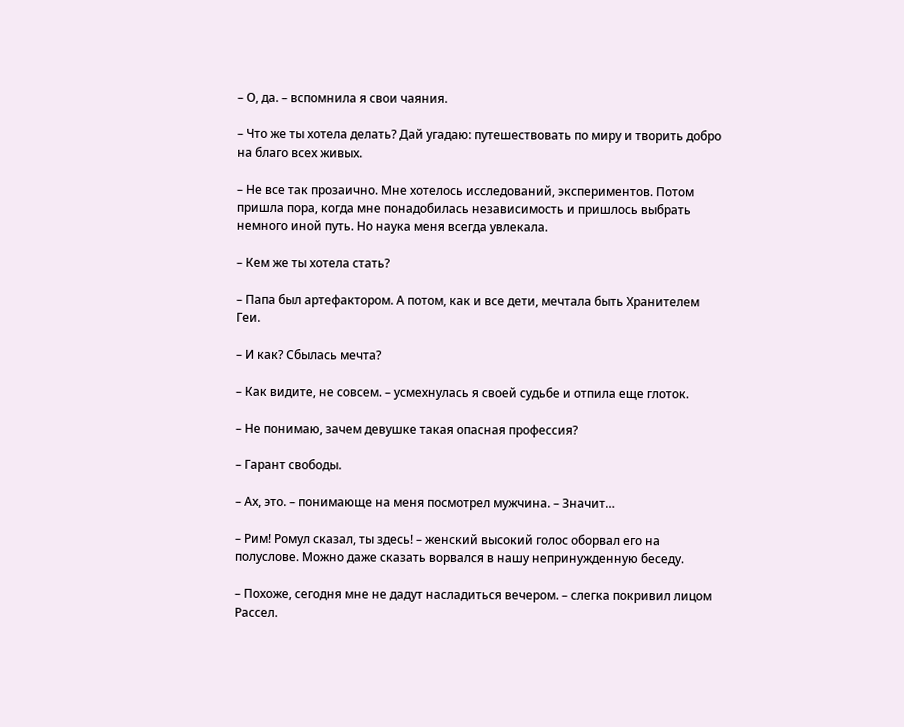– О, да. – вспомнила я свои чаяния.

– Что же ты хотела делать? Дай угадаю: путешествовать по миру и творить добро на благо всех живых.

– Не все так прозаично. Мне хотелось исследований, экспериментов. Потом пришла пора, когда мне понадобилась независимость и пришлось выбрать немного иной путь. Но наука меня всегда увлекала.

– Кем же ты хотела стать?

– Папа был артефактором. А потом, как и все дети, мечтала быть Хранителем Геи.

– И как? Сбылась мечта?

– Как видите, не совсем. – усмехнулась я своей судьбе и отпила еще глоток.

– Не понимаю, зачем девушке такая опасная профессия?

– Гарант свободы.

– Ах, это. – понимающе на меня посмотрел мужчина. – Значит…

– Рим! Ромул сказал, ты здесь! – женский высокий голос оборвал его на полуслове. Можно даже сказать ворвался в нашу непринужденную беседу.

– Похоже, сегодня мне не дадут насладиться вечером. – слегка покривил лицом Рассел.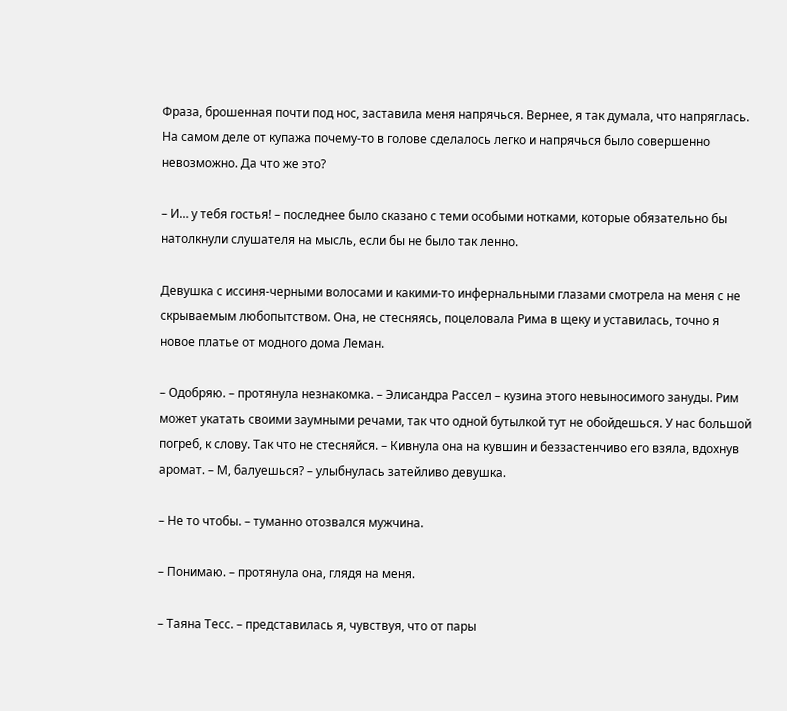Фраза, брошенная почти под нос, заставила меня напрячься. Вернее, я так думала, что напряглась. На самом деле от купажа почему-то в голове сделалось легко и напрячься было совершенно невозможно. Да что же это?

– И… у тебя гостья! – последнее было сказано с теми особыми нотками, которые обязательно бы натолкнули слушателя на мысль, если бы не было так ленно.

Девушка с иссиня-черными волосами и какими-то инфернальными глазами смотрела на меня с не скрываемым любопытством. Она, не стесняясь, поцеловала Рима в щеку и уставилась, точно я новое платье от модного дома Леман.

– Одобряю. – протянула незнакомка. – Элисандра Рассел – кузина этого невыносимого зануды. Рим может укатать своими заумными речами, так что одной бутылкой тут не обойдешься. У нас большой погреб, к слову. Так что не стесняйся. – Кивнула она на кувшин и беззастенчиво его взяла, вдохнув аромат. – М, балуешься? – улыбнулась затейливо девушка.

– Не то чтобы. – туманно отозвался мужчина.

– Понимаю. – протянула она, глядя на меня.

– Таяна Тесс. – представилась я, чувствуя, что от пары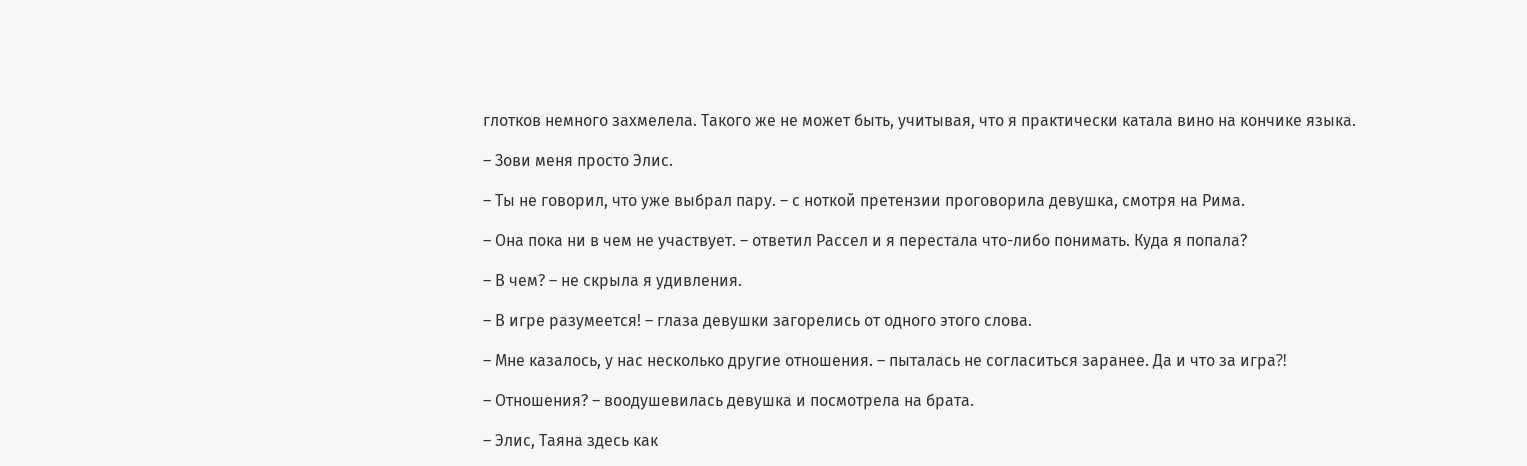глотков немного захмелела. Такого же не может быть, учитывая, что я практически катала вино на кончике языка.

– Зови меня просто Элис.

– Ты не говорил, что уже выбрал пару. – с ноткой претензии проговорила девушка, смотря на Рима.

– Она пока ни в чем не участвует. – ответил Рассел и я перестала что-либо понимать. Куда я попала?

– В чем? – не скрыла я удивления.

– В игре разумеется! – глаза девушки загорелись от одного этого слова.

– Мне казалось, у нас несколько другие отношения. – пыталась не согласиться заранее. Да и что за игра⁈

– Отношения? – воодушевилась девушка и посмотрела на брата.

– Элис, Таяна здесь как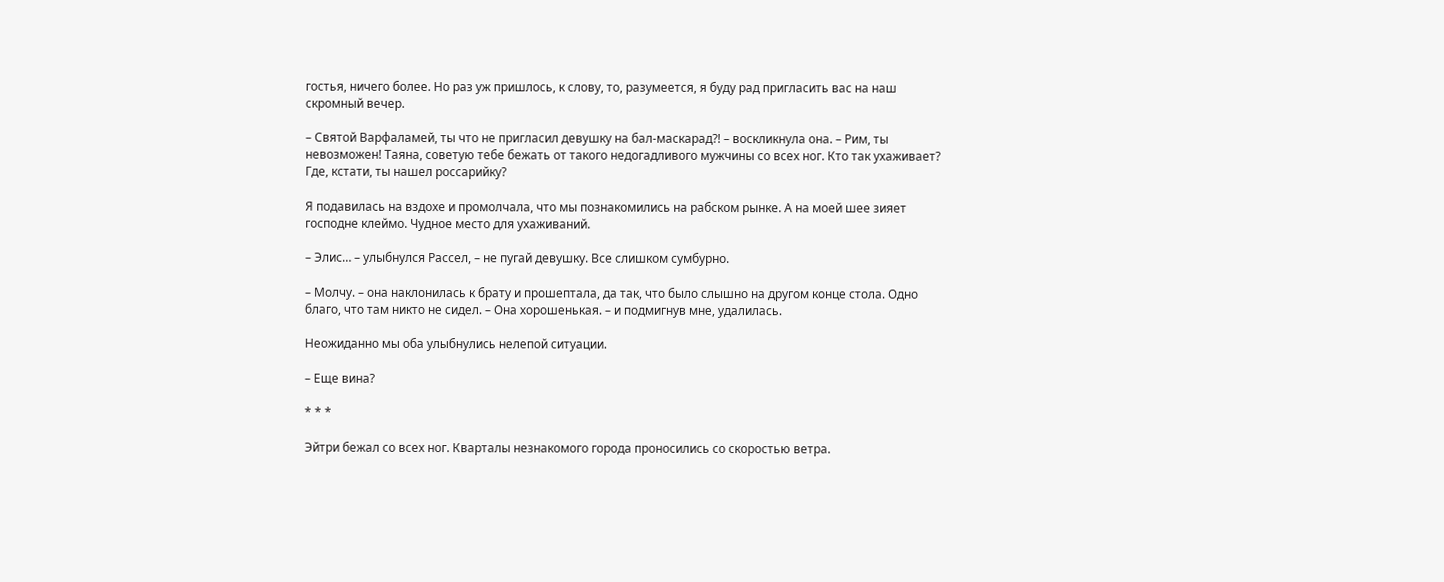гостья, ничего более. Но раз уж пришлось, к слову, то, разумеется, я буду рад пригласить вас на наш скромный вечер.

– Святой Варфаламей, ты что не пригласил девушку на бал-маскарад⁈ – воскликнула она. – Рим, ты невозможен! Таяна, советую тебе бежать от такого недогадливого мужчины со всех ног. Кто так ухаживает? Где, кстати, ты нашел россарийку?

Я подавилась на вздохе и промолчала, что мы познакомились на рабском рынке. А на моей шее зияет господне клеймо. Чудное место для ухаживаний.

– Элис… – улыбнулся Рассел, – не пугай девушку. Все слишком сумбурно.

– Молчу. – она наклонилась к брату и прошептала, да так, что было слышно на другом конце стола. Одно благо, что там никто не сидел. – Она хорошенькая. – и подмигнув мне, удалилась.

Неожиданно мы оба улыбнулись нелепой ситуации.

– Еще вина?

* * *

Эйтри бежал со всех ног. Кварталы незнакомого города проносились со скоростью ветра.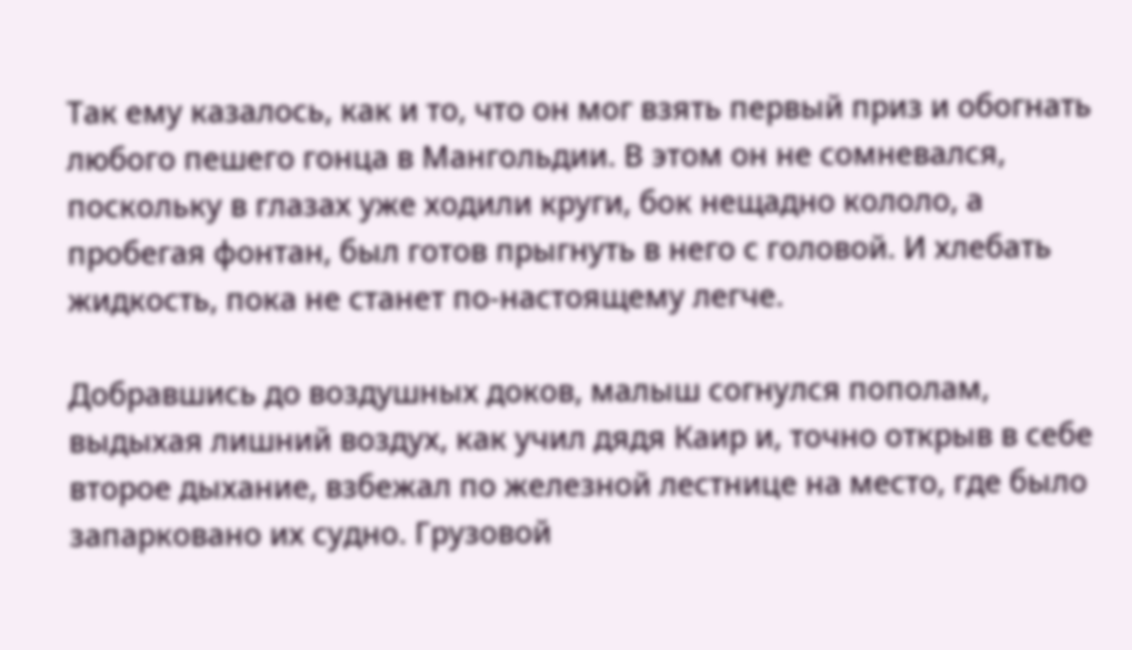Так ему казалось, как и то, что он мог взять первый приз и обогнать любого пешего гонца в Мангольдии. В этом он не сомневался, поскольку в глазах уже ходили круги, бок нещадно кололо, а пробегая фонтан, был готов прыгнуть в него с головой. И хлебать жидкость, пока не станет по-настоящему легче.

Добравшись до воздушных доков, малыш согнулся пополам, выдыхая лишний воздух, как учил дядя Каир и, точно открыв в себе второе дыхание, взбежал по железной лестнице на место, где было запарковано их судно. Грузовой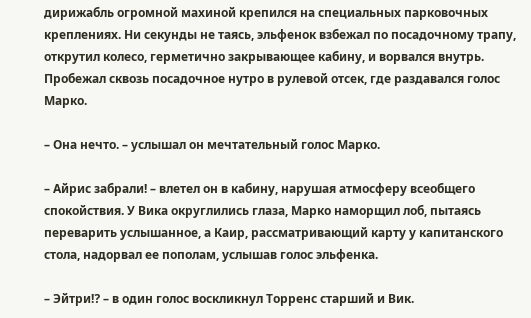дирижабль огромной махиной крепился на специальных парковочных креплениях. Ни секунды не таясь, эльфенок взбежал по посадочному трапу, открутил колесо, герметично закрывающее кабину, и ворвался внутрь. Пробежал сквозь посадочное нутро в рулевой отсек, где раздавался голос Марко.

– Она нечто. – услышал он мечтательный голос Марко.

– Айрис забрали! – влетел он в кабину, нарушая атмосферу всеобщего спокойствия. У Вика округлились глаза, Марко наморщил лоб, пытаясь переварить услышанное, а Каир, рассматривающий карту у капитанского стола, надорвал ее пополам, услышав голос эльфенка.

– Эйтри⁉ – в один голос воскликнул Торренс старший и Вик.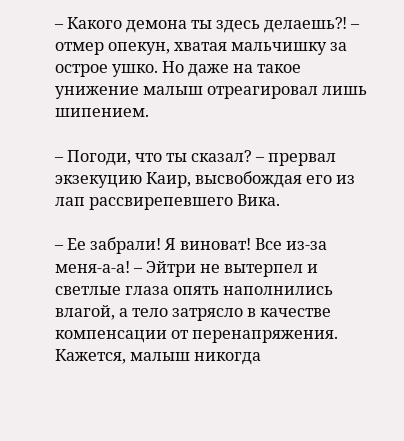– Какого демона ты здесь делаешь⁈ – отмер опекун, хватая мальчишку за острое ушко. Но даже на такое унижение малыш отреагировал лишь шипением.

– Погоди, что ты сказал? – прервал экзекуцию Каир, высвобождая его из лап рассвирепевшего Вика.

– Ее забрали! Я виноват! Все из-за меня-а-а! – Эйтри не вытерпел и светлые глаза опять наполнились влагой, а тело затрясло в качестве компенсации от перенапряжения. Кажется, малыш никогда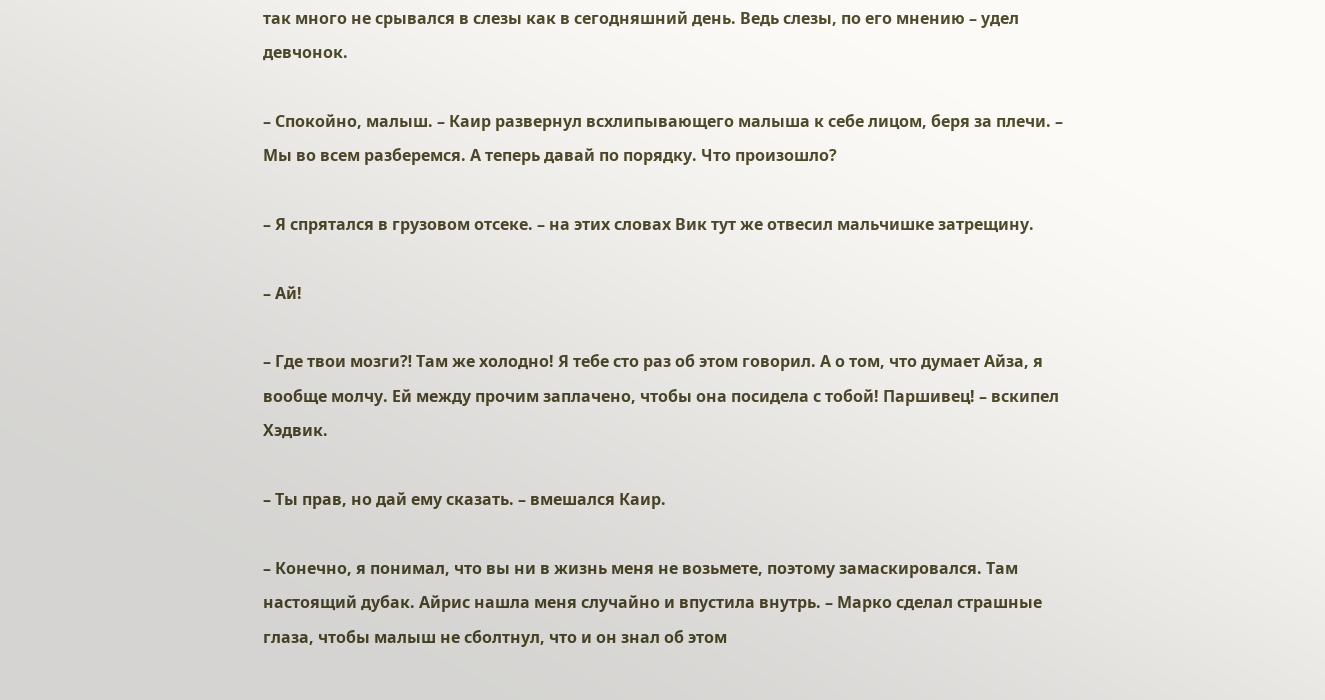так много не срывался в слезы как в сегодняшний день. Ведь слезы, по его мнению – удел девчонок.

– Спокойно, малыш. – Каир развернул всхлипывающего малыша к себе лицом, беря за плечи. – Мы во всем разберемся. А теперь давай по порядку. Что произошло?

– Я спрятался в грузовом отсеке. – на этих словах Вик тут же отвесил мальчишке затрещину.

– Ай!

– Где твои мозги⁈ Там же холодно! Я тебе сто раз об этом говорил. А о том, что думает Айза, я вообще молчу. Ей между прочим заплачено, чтобы она посидела с тобой! Паршивец! – вскипел Хэдвик.

– Ты прав, но дай ему сказать. – вмешался Каир.

– Конечно, я понимал, что вы ни в жизнь меня не возьмете, поэтому замаскировался. Там настоящий дубак. Айрис нашла меня случайно и впустила внутрь. – Марко сделал страшные глаза, чтобы малыш не сболтнул, что и он знал об этом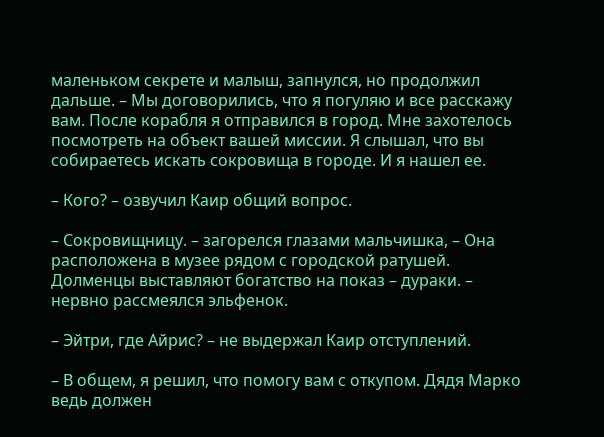маленьком секрете и малыш, запнулся, но продолжил дальше. – Мы договорились, что я погуляю и все расскажу вам. После корабля я отправился в город. Мне захотелось посмотреть на объект вашей миссии. Я слышал, что вы собираетесь искать сокровища в городе. И я нашел ее.

– Кого? – озвучил Каир общий вопрос.

– Сокровищницу. – загорелся глазами мальчишка, – Она расположена в музее рядом с городской ратушей. Долменцы выставляют богатство на показ – дураки. – нервно рассмеялся эльфенок.

– Эйтри, где Айрис? – не выдержал Каир отступлений.

– В общем, я решил, что помогу вам с откупом. Дядя Марко ведь должен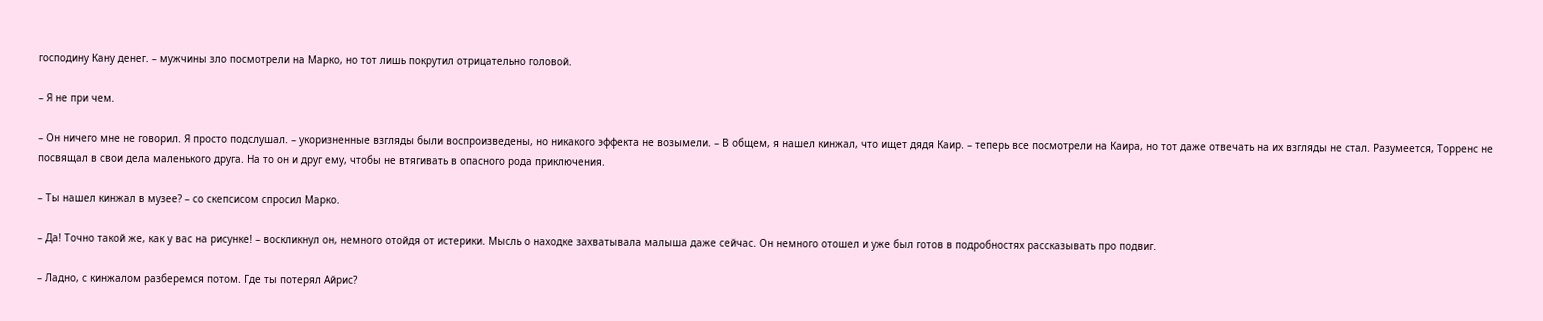господину Кану денег. – мужчины зло посмотрели на Марко, но тот лишь покрутил отрицательно головой.

– Я не при чем.

– Он ничего мне не говорил. Я просто подслушал. – укоризненные взгляды были воспроизведены, но никакого эффекта не возымели. – В общем, я нашел кинжал, что ищет дядя Каир. – теперь все посмотрели на Каира, но тот даже отвечать на их взгляды не стал. Разумеется, Торренс не посвящал в свои дела маленького друга. На то он и друг ему, чтобы не втягивать в опасного рода приключения.

– Ты нашел кинжал в музее? – со скепсисом спросил Марко.

– Да! Точно такой же, как у вас на рисунке! – воскликнул он, немного отойдя от истерики. Мысль о находке захватывала малыша даже сейчас. Он немного отошел и уже был готов в подробностях рассказывать про подвиг.

– Ладно, с кинжалом разберемся потом. Где ты потерял Айрис?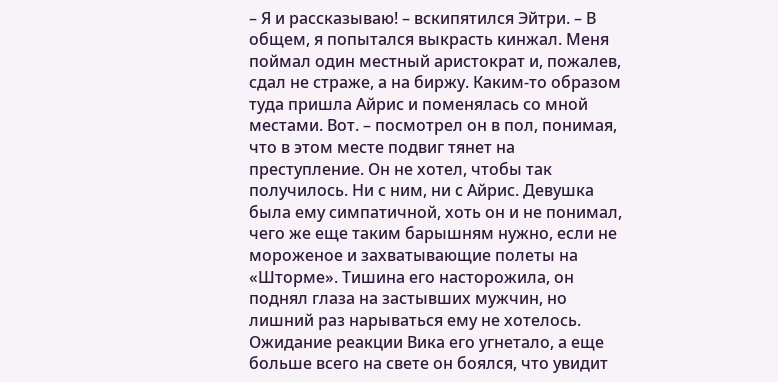– Я и рассказываю! – вскипятился Эйтри. – В общем, я попытался выкрасть кинжал. Меня поймал один местный аристократ и, пожалев, сдал не страже, а на биржу. Каким-то образом туда пришла Айрис и поменялась со мной местами. Вот. – посмотрел он в пол, понимая, что в этом месте подвиг тянет на преступление. Он не хотел, чтобы так получилось. Ни с ним, ни с Айрис. Девушка была ему симпатичной, хоть он и не понимал, чего же еще таким барышням нужно, если не мороженое и захватывающие полеты на «Шторме». Тишина его насторожила, он поднял глаза на застывших мужчин, но лишний раз нарываться ему не хотелось. Ожидание реакции Вика его угнетало, а еще больше всего на свете он боялся, что увидит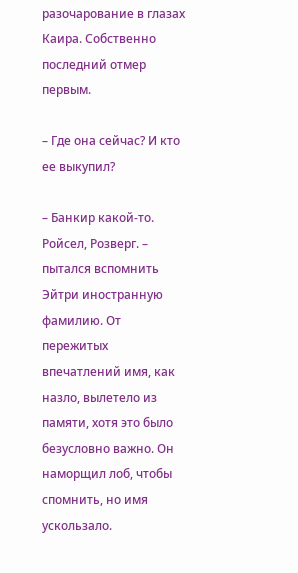разочарование в глазах Каира. Собственно последний отмер первым.

– Где она сейчас? И кто ее выкупил?

– Банкир какой-то. Ройсел, Розверг. – пытался вспомнить Эйтри иностранную фамилию. От пережитых впечатлений имя, как назло, вылетело из памяти, хотя это было безусловно важно. Он наморщил лоб, чтобы спомнить, но имя ускользало.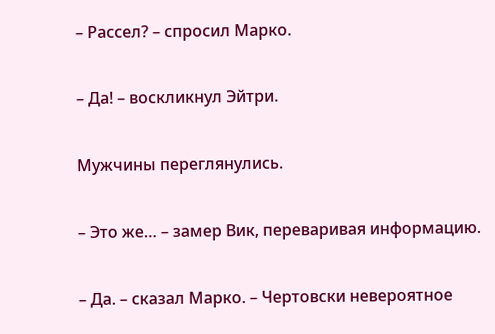– Рассел? – спросил Марко.

– Да! – воскликнул Эйтри.

Мужчины переглянулись.

– Это же… – замер Вик, переваривая информацию.

– Да. – сказал Марко. – Чертовски невероятное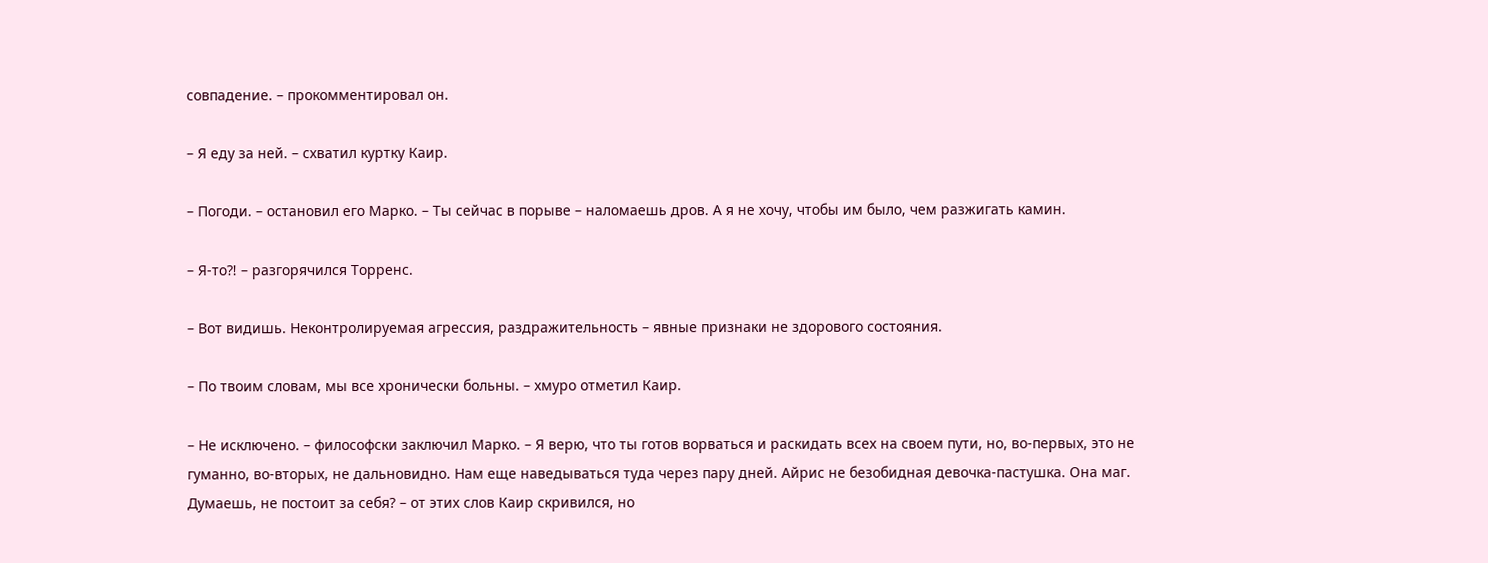совпадение. – прокомментировал он.

– Я еду за ней. – схватил куртку Каир.

– Погоди. – остановил его Марко. – Ты сейчас в порыве – наломаешь дров. А я не хочу, чтобы им было, чем разжигать камин.

– Я-то⁈ – разгорячился Торренс.

– Вот видишь. Неконтролируемая агрессия, раздражительность – явные признаки не здорового состояния.

– По твоим словам, мы все хронически больны. – хмуро отметил Каир.

– Не исключено. – философски заключил Марко. – Я верю, что ты готов ворваться и раскидать всех на своем пути, но, во-первых, это не гуманно, во-вторых, не дальновидно. Нам еще наведываться туда через пару дней. Айрис не безобидная девочка-пастушка. Она маг. Думаешь, не постоит за себя? – от этих слов Каир скривился, но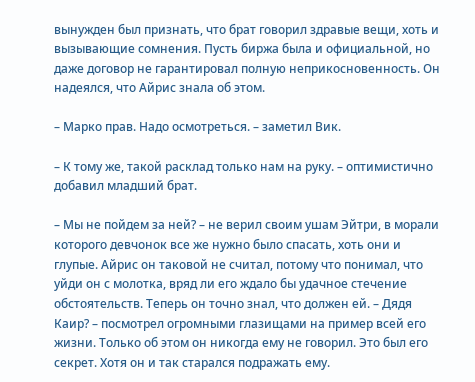вынужден был признать, что брат говорил здравые вещи, хоть и вызывающие сомнения. Пусть биржа была и официальной, но даже договор не гарантировал полную неприкосновенность. Он надеялся, что Айрис знала об этом.

– Марко прав. Надо осмотреться. – заметил Вик.

– К тому же, такой расклад только нам на руку. – оптимистично добавил младший брат.

– Мы не пойдем за ней? – не верил своим ушам Эйтри, в морали которого девчонок все же нужно было спасать, хоть они и глупые. Айрис он таковой не считал, потому что понимал, что уйди он с молотка, вряд ли его ждало бы удачное стечение обстоятельств. Теперь он точно знал, что должен ей. – Дядя Каир? – посмотрел огромными глазищами на пример всей его жизни. Только об этом он никогда ему не говорил. Это был его секрет. Хотя он и так старался подражать ему.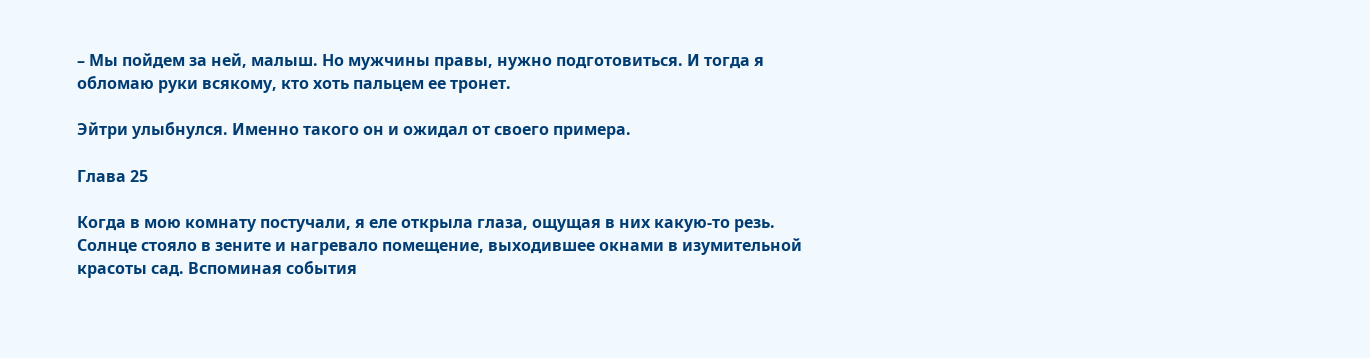– Мы пойдем за ней, малыш. Но мужчины правы, нужно подготовиться. И тогда я обломаю руки всякому, кто хоть пальцем ее тронет.

Эйтри улыбнулся. Именно такого он и ожидал от своего примера.

Глава 25

Когда в мою комнату постучали, я еле открыла глаза, ощущая в них какую-то резь. Солнце стояло в зените и нагревало помещение, выходившее окнами в изумительной красоты сад. Вспоминая события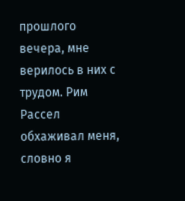прошлого вечера, мне верилось в них с трудом. Рим Рассел обхаживал меня, словно я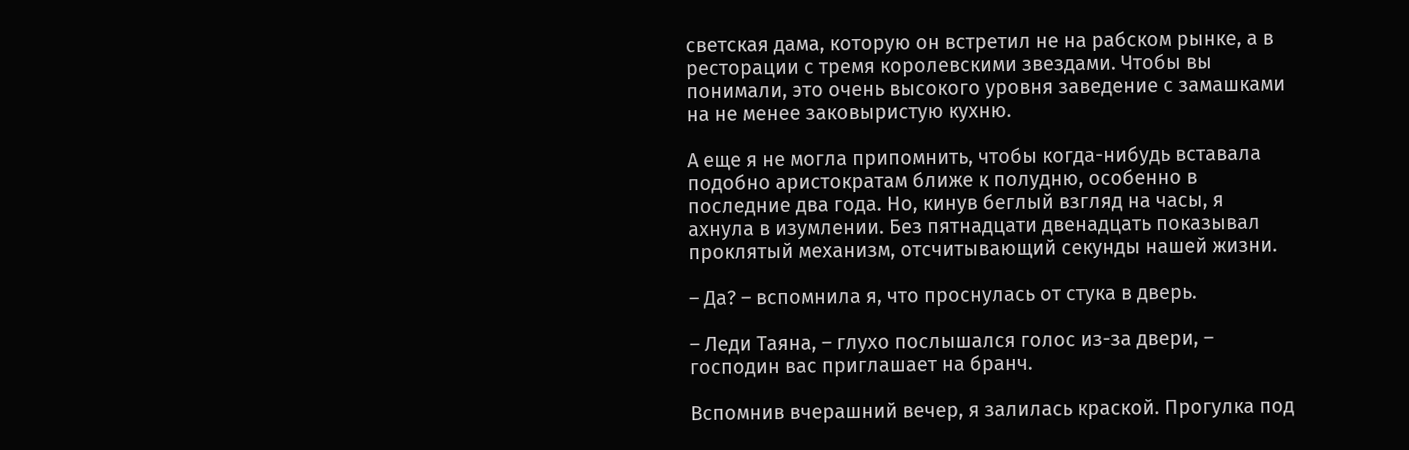светская дама, которую он встретил не на рабском рынке, а в ресторации с тремя королевскими звездами. Чтобы вы понимали, это очень высокого уровня заведение с замашками на не менее заковыристую кухню.

А еще я не могла припомнить, чтобы когда-нибудь вставала подобно аристократам ближе к полудню, особенно в последние два года. Но, кинув беглый взгляд на часы, я ахнула в изумлении. Без пятнадцати двенадцать показывал проклятый механизм, отсчитывающий секунды нашей жизни.

– Да? – вспомнила я, что проснулась от стука в дверь.

– Леди Таяна, – глухо послышался голос из-за двери, – господин вас приглашает на бранч.

Вспомнив вчерашний вечер, я залилась краской. Прогулка под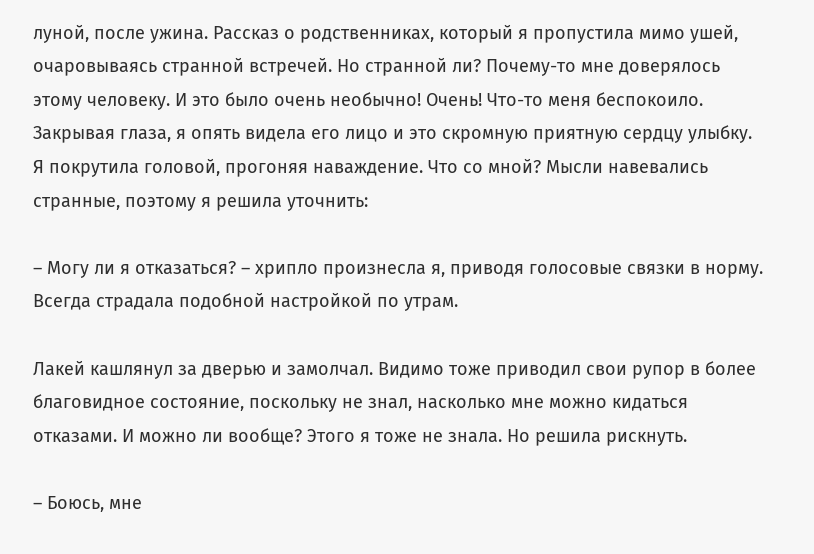луной, после ужина. Рассказ о родственниках, который я пропустила мимо ушей, очаровываясь странной встречей. Но странной ли? Почему-то мне доверялось этому человеку. И это было очень необычно! Очень! Что-то меня беспокоило. Закрывая глаза, я опять видела его лицо и это скромную приятную сердцу улыбку. Я покрутила головой, прогоняя наваждение. Что со мной? Мысли навевались странные, поэтому я решила уточнить:

– Могу ли я отказаться? – хрипло произнесла я, приводя голосовые связки в норму. Всегда страдала подобной настройкой по утрам.

Лакей кашлянул за дверью и замолчал. Видимо тоже приводил свои рупор в более благовидное состояние, поскольку не знал, насколько мне можно кидаться отказами. И можно ли вообще? Этого я тоже не знала. Но решила рискнуть.

– Боюсь, мне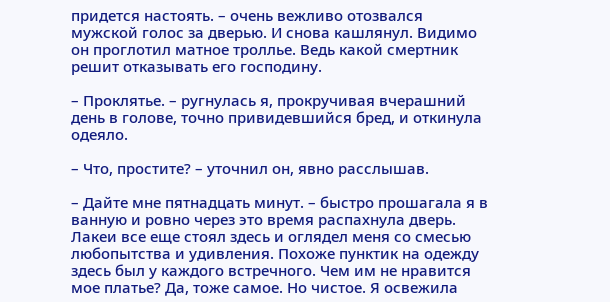придется настоять. – очень вежливо отозвался мужской голос за дверью. И снова кашлянул. Видимо он проглотил матное троллье. Ведь какой смертник решит отказывать его господину.

– Проклятье. – ругнулась я, прокручивая вчерашний день в голове, точно привидевшийся бред, и откинула одеяло.

– Что, простите? – уточнил он, явно расслышав.

– Дайте мне пятнадцать минут. – быстро прошагала я в ванную и ровно через это время распахнула дверь. Лакеи все еще стоял здесь и оглядел меня со смесью любопытства и удивления. Похоже пунктик на одежду здесь был у каждого встречного. Чем им не нравится мое платье? Да, тоже самое. Но чистое. Я освежила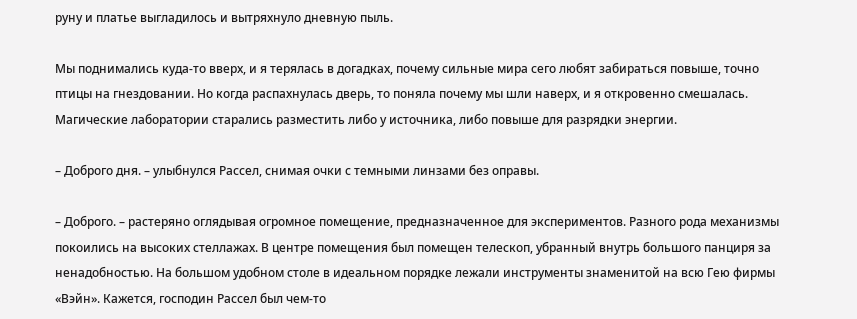руну и платье выгладилось и вытряхнуло дневную пыль.

Мы поднимались куда-то вверх, и я терялась в догадках, почему сильные мира сего любят забираться повыше, точно птицы на гнездовании. Но когда распахнулась дверь, то поняла почему мы шли наверх, и я откровенно смешалась. Магические лаборатории старались разместить либо у источника, либо повыше для разрядки энергии.

– Доброго дня. – улыбнулся Рассел, снимая очки с темными линзами без оправы.

– Доброго. – растеряно оглядывая огромное помещение, предназначенное для экспериментов. Разного рода механизмы покоились на высоких стеллажах. В центре помещения был помещен телескоп, убранный внутрь большого панциря за ненадобностью. На большом удобном столе в идеальном порядке лежали инструменты знаменитой на всю Гею фирмы «Вэйн». Кажется, господин Рассел был чем-то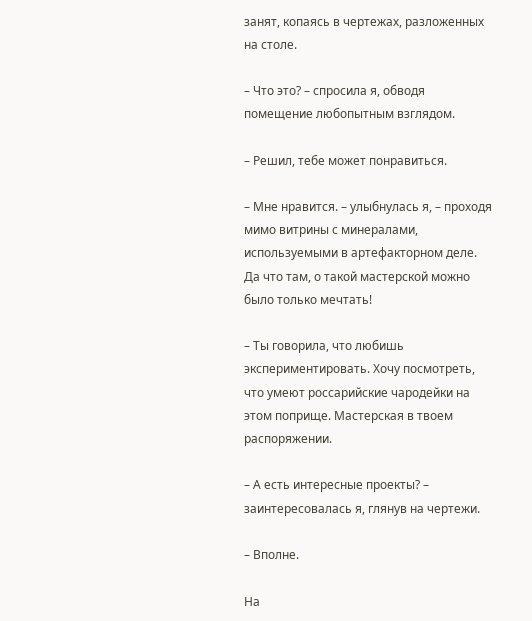занят, копаясь в чертежах, разложенных на столе.

– Что это? – спросила я, обводя помещение любопытным взглядом.

– Решил, тебе может понравиться.

– Мне нравится. – улыбнулась я, – проходя мимо витрины с минералами, используемыми в артефакторном деле. Да что там, о такой мастерской можно было только мечтать!

– Ты говорила, что любишь экспериментировать. Хочу посмотреть, что умеют россарийские чародейки на этом поприще. Мастерская в твоем распоряжении.

– А есть интересные проекты? – заинтересовалась я, глянув на чертежи.

– Вполне.

На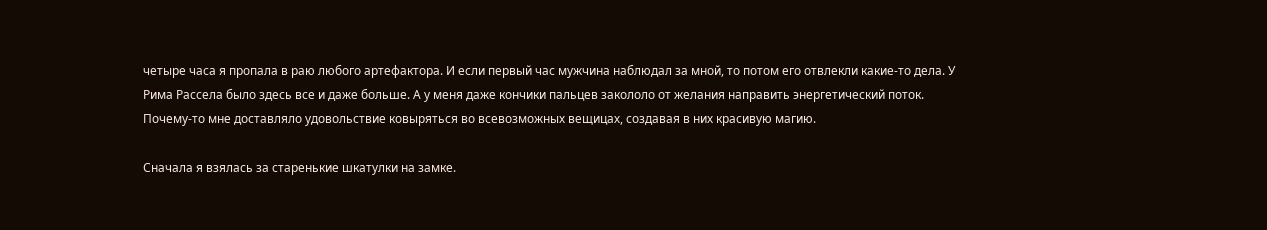четыре часа я пропала в раю любого артефактора. И если первый час мужчина наблюдал за мной, то потом его отвлекли какие-то дела. У Рима Рассела было здесь все и даже больше. А у меня даже кончики пальцев закололо от желания направить энергетический поток. Почему-то мне доставляло удовольствие ковыряться во всевозможных вещицах, создавая в них красивую магию.

Сначала я взялась за старенькие шкатулки на замке.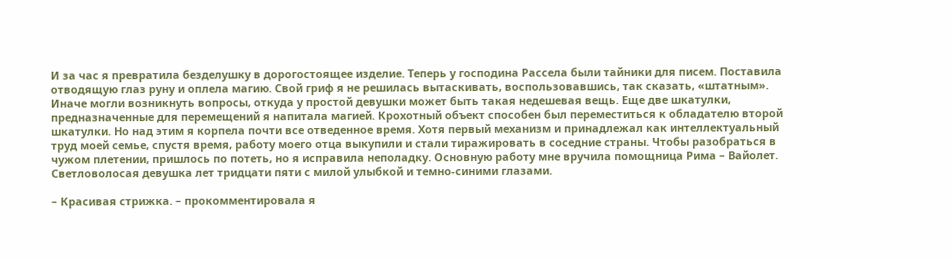И за час я превратила безделушку в дорогостоящее изделие. Теперь у господина Рассела были тайники для писем. Поставила отводящую глаз руну и оплела магию. Свой гриф я не решилась вытаскивать, воспользовавшись, так сказать, «штатным». Иначе могли возникнуть вопросы, откуда у простой девушки может быть такая недешевая вещь. Еще две шкатулки, предназначенные для перемещений я напитала магией. Крохотный объект способен был переместиться к обладателю второй шкатулки. Но над этим я корпела почти все отведенное время. Хотя первый механизм и принадлежал как интеллектуальный труд моей семье, спустя время, работу моего отца выкупили и стали тиражировать в соседние страны. Чтобы разобраться в чужом плетении, пришлось по потеть, но я исправила неполадку. Основную работу мне вручила помощница Рима – Вайолет. Светловолосая девушка лет тридцати пяти с милой улыбкой и темно-синими глазами.

– Красивая стрижка. – прокомментировала я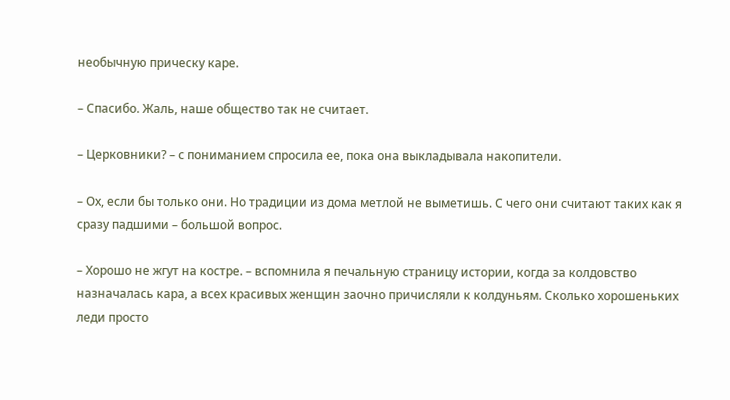необычную прическу каре.

– Спасибо. Жаль, наше общество так не считает.

– Церковники? – с пониманием спросила ее, пока она выкладывала накопители.

– Ох, если бы только они. Но традиции из дома метлой не выметишь. С чего они считают таких как я сразу падшими – большой вопрос.

– Хорошо не жгут на костре. – вспомнила я печальную страницу истории, когда за колдовство назначалась кара, а всех красивых женщин заочно причисляли к колдуньям. Сколько хорошеньких леди просто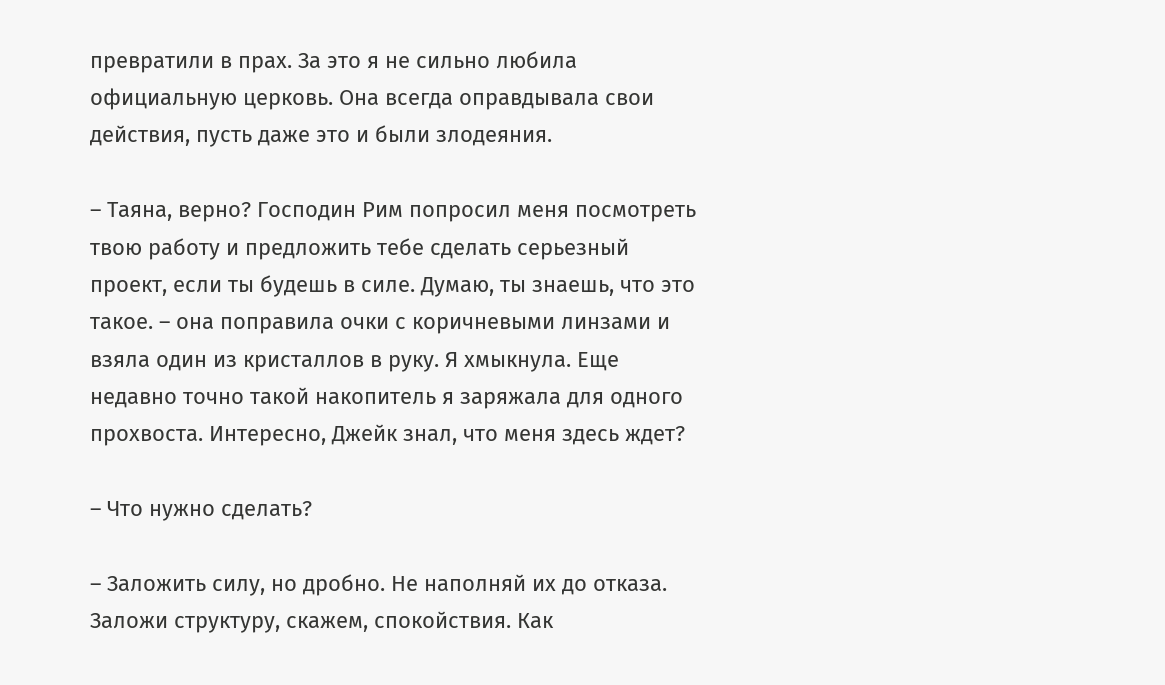превратили в прах. За это я не сильно любила официальную церковь. Она всегда оправдывала свои действия, пусть даже это и были злодеяния.

– Таяна, верно? Господин Рим попросил меня посмотреть твою работу и предложить тебе сделать серьезный проект, если ты будешь в силе. Думаю, ты знаешь, что это такое. – она поправила очки с коричневыми линзами и взяла один из кристаллов в руку. Я хмыкнула. Еще недавно точно такой накопитель я заряжала для одного прохвоста. Интересно, Джейк знал, что меня здесь ждет?

– Что нужно сделать?

– Заложить силу, но дробно. Не наполняй их до отказа. Заложи структуру, скажем, спокойствия. Как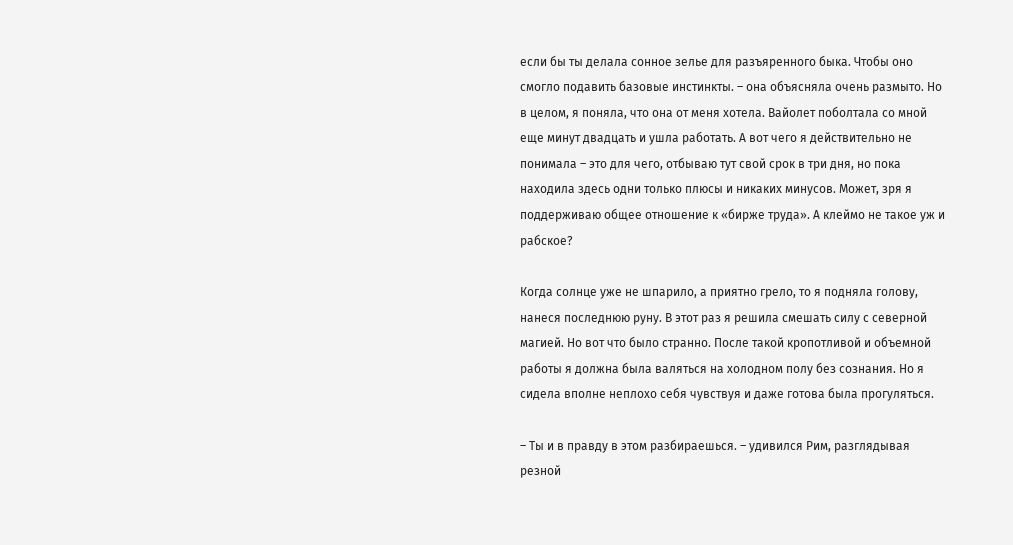если бы ты делала сонное зелье для разъяренного быка. Чтобы оно смогло подавить базовые инстинкты. – она объясняла очень размыто. Но в целом, я поняла, что она от меня хотела. Вайолет поболтала со мной еще минут двадцать и ушла работать. А вот чего я действительно не понимала – это для чего, отбываю тут свой срок в три дня, но пока находила здесь одни только плюсы и никаких минусов. Может, зря я поддерживаю общее отношение к «бирже труда». А клеймо не такое уж и рабское?

Когда солнце уже не шпарило, а приятно грело, то я подняла голову, нанеся последнюю руну. В этот раз я решила смешать силу с северной магией. Но вот что было странно. После такой кропотливой и объемной работы я должна была валяться на холодном полу без сознания. Но я сидела вполне неплохо себя чувствуя и даже готова была прогуляться.

– Ты и в правду в этом разбираешься. – удивился Рим, разглядывая резной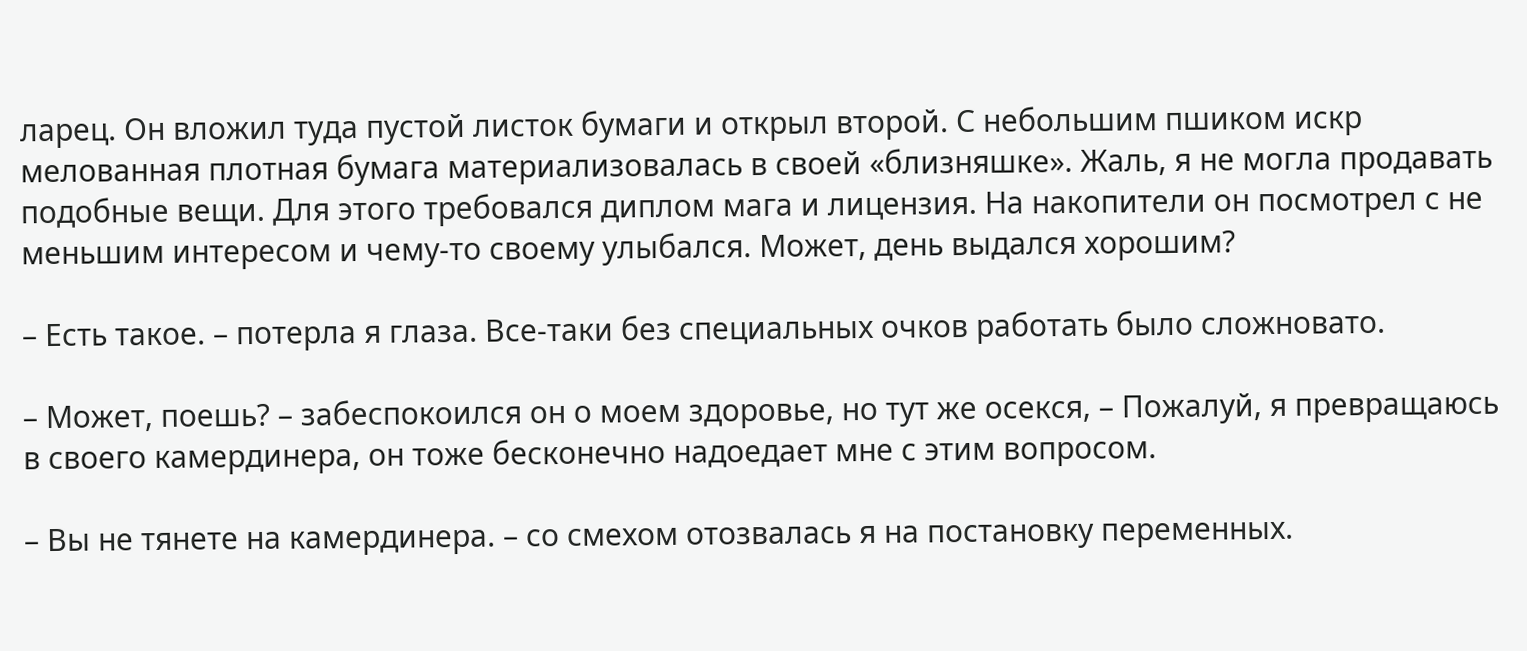ларец. Он вложил туда пустой листок бумаги и открыл второй. С небольшим пшиком искр мелованная плотная бумага материализовалась в своей «близняшке». Жаль, я не могла продавать подобные вещи. Для этого требовался диплом мага и лицензия. На накопители он посмотрел с не меньшим интересом и чему-то своему улыбался. Может, день выдался хорошим?

– Есть такое. – потерла я глаза. Все-таки без специальных очков работать было сложновато.

– Может, поешь? – забеспокоился он о моем здоровье, но тут же осекся, – Пожалуй, я превращаюсь в своего камердинера, он тоже бесконечно надоедает мне с этим вопросом.

– Вы не тянете на камердинера. – со смехом отозвалась я на постановку переменных.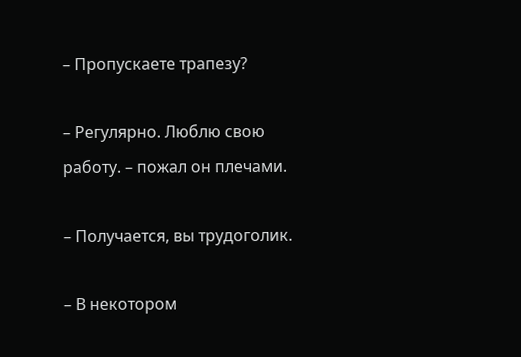– Пропускаете трапезу?

– Регулярно. Люблю свою работу. – пожал он плечами.

– Получается, вы трудоголик.

– В некотором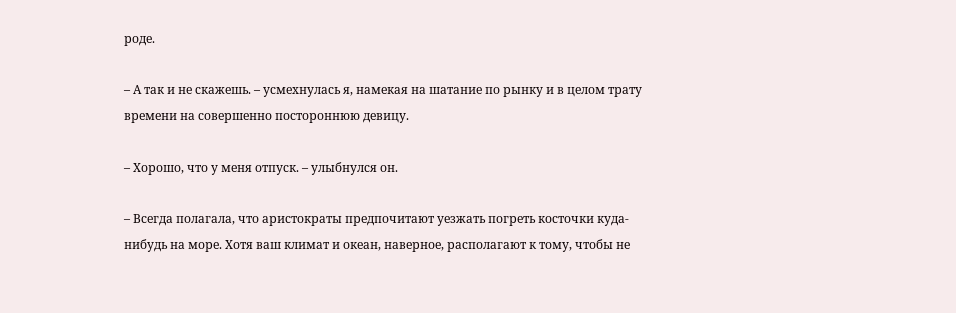роде.

– А так и не скажешь. – усмехнулась я, намекая на шатание по рынку и в целом трату времени на совершенно постороннюю девицу.

– Хорошо, что у меня отпуск. – улыбнулся он.

– Всегда полагала, что аристократы предпочитают уезжать погреть косточки куда-нибудь на море. Хотя ваш климат и океан, наверное, располагают к тому, чтобы не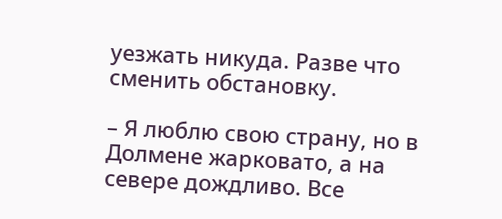уезжать никуда. Разве что сменить обстановку.

– Я люблю свою страну, но в Долмене жарковато, а на севере дождливо. Все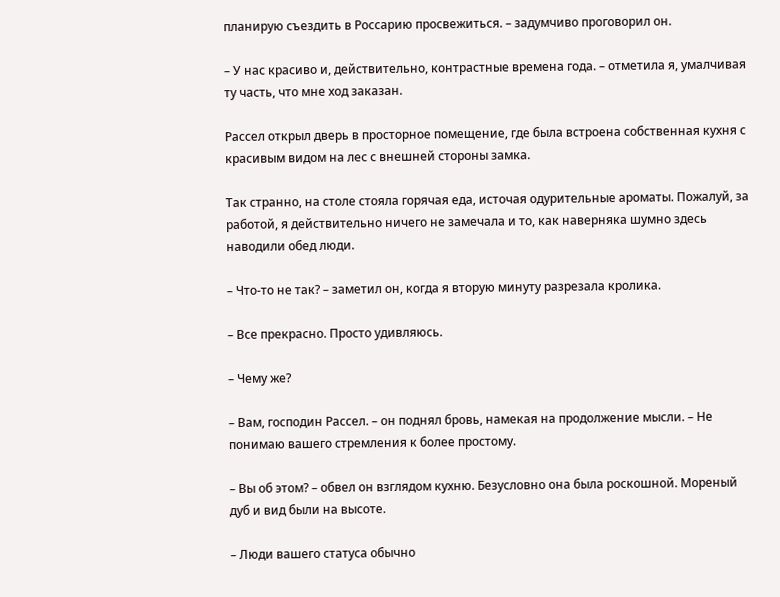планирую съездить в Россарию просвежиться. – задумчиво проговорил он.

– У нас красиво и, действительно, контрастные времена года. – отметила я, умалчивая ту часть, что мне ход заказан.

Рассел открыл дверь в просторное помещение, где была встроена собственная кухня с красивым видом на лес с внешней стороны замка.

Так странно, на столе стояла горячая еда, источая одурительные ароматы. Пожалуй, за работой, я действительно ничего не замечала и то, как наверняка шумно здесь наводили обед люди.

– Что-то не так? – заметил он, когда я вторую минуту разрезала кролика.

– Все прекрасно. Просто удивляюсь.

– Чему же?

– Вам, господин Рассел. – он поднял бровь, намекая на продолжение мысли. – Не понимаю вашего стремления к более простому.

– Вы об этом? – обвел он взглядом кухню. Безусловно она была роскошной. Мореный дуб и вид были на высоте.

– Люди вашего статуса обычно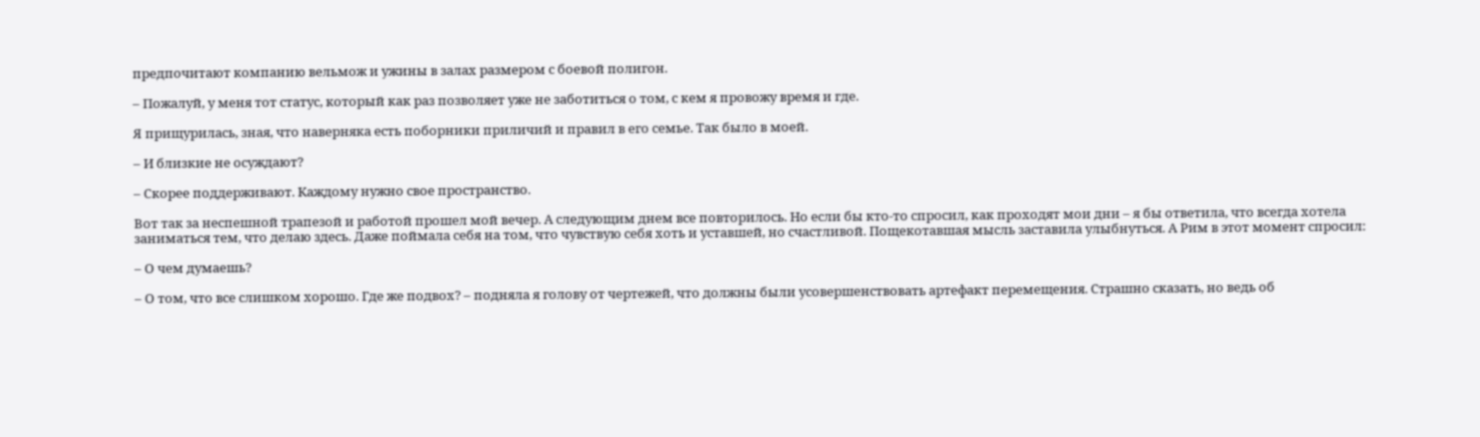предпочитают компанию вельмож и ужины в залах размером с боевой полигон.

– Пожалуй, у меня тот статус, который как раз позволяет уже не заботиться о том, с кем я провожу время и где.

Я прищурилась, зная, что наверняка есть поборники приличий и правил в его семье. Так было в моей.

– И близкие не осуждают?

– Скорее поддерживают. Каждому нужно свое пространство.

Вот так за неспешной трапезой и работой прошел мой вечер. А следующим днем все повторилось. Но если бы кто-то спросил, как проходят мои дни – я бы ответила, что всегда хотела заниматься тем, что делаю здесь. Даже поймала себя на том, что чувствую себя хоть и уставшей, но счастливой. Пощекотавшая мысль заставила улыбнуться. А Рим в этот момент спросил:

– О чем думаешь?

– О том, что все слишком хорошо. Где же подвох? – подняла я голову от чертежей, что должны были усовершенствовать артефакт перемещения. Страшно сказать, но ведь об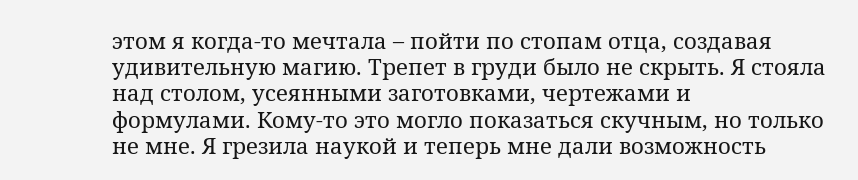этом я когда-то мечтала – пойти по стопам отца, создавая удивительную магию. Трепет в груди было не скрыть. Я стояла над столом, усеянными заготовками, чертежами и формулами. Кому-то это могло показаться скучным, но только не мне. Я грезила наукой и теперь мне дали возможность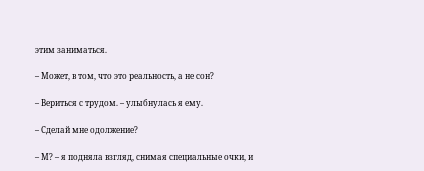этим заниматься.

– Может, в том, что это реальность, а не сон?

– Вериться с трудом. – улыбнулась я ему.

– Сделай мне одолжение?

– М? – я подняла взгляд, снимая специальные очки, и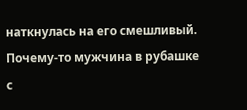наткнулась на его смешливый. Почему-то мужчина в рубашке с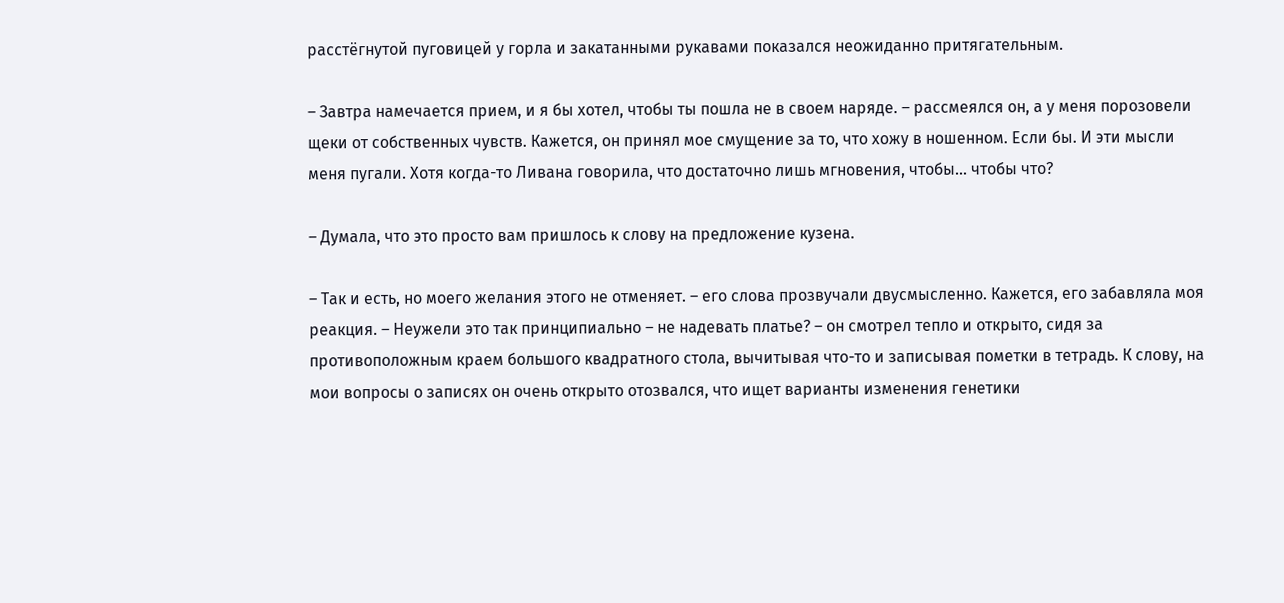расстёгнутой пуговицей у горла и закатанными рукавами показался неожиданно притягательным.

– Завтра намечается прием, и я бы хотел, чтобы ты пошла не в своем наряде. – рассмеялся он, а у меня порозовели щеки от собственных чувств. Кажется, он принял мое смущение за то, что хожу в ношенном. Если бы. И эти мысли меня пугали. Хотя когда-то Ливана говорила, что достаточно лишь мгновения, чтобы… чтобы что?

– Думала, что это просто вам пришлось к слову на предложение кузена.

– Так и есть, но моего желания этого не отменяет. – его слова прозвучали двусмысленно. Кажется, его забавляла моя реакция. – Неужели это так принципиально – не надевать платье? – он смотрел тепло и открыто, сидя за противоположным краем большого квадратного стола, вычитывая что-то и записывая пометки в тетрадь. К слову, на мои вопросы о записях он очень открыто отозвался, что ищет варианты изменения генетики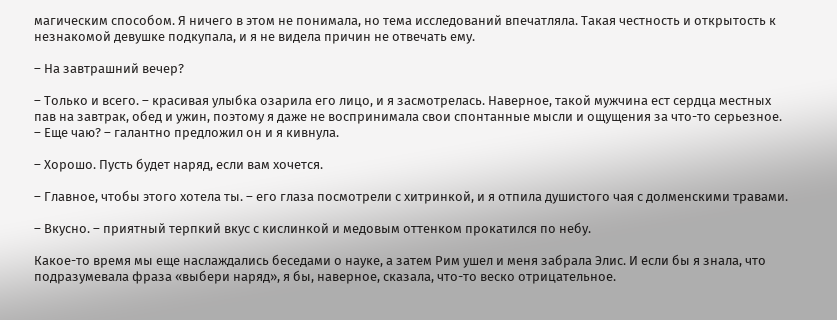магическим способом. Я ничего в этом не понимала, но тема исследований впечатляла. Такая честность и открытость к незнакомой девушке подкупала, и я не видела причин не отвечать ему.

– На завтрашний вечер?

– Только и всего. – красивая улыбка озарила его лицо, и я засмотрелась. Наверное, такой мужчина ест сердца местных пав на завтрак, обед и ужин, поэтому я даже не воспринимала свои спонтанные мысли и ощущения за что-то серьезное. – Еще чаю? – галантно предложил он и я кивнула.

– Хорошо. Пусть будет наряд, если вам хочется.

– Главное, чтобы этого хотела ты. – его глаза посмотрели с хитринкой, и я отпила душистого чая с долменскими травами.

– Вкусно. – приятный терпкий вкус с кислинкой и медовым оттенком прокатился по небу.

Какое-то время мы еще наслаждались беседами о науке, а затем Рим ушел и меня забрала Элис. И если бы я знала, что подразумевала фраза «выбери наряд», я бы, наверное, сказала, что-то веско отрицательное.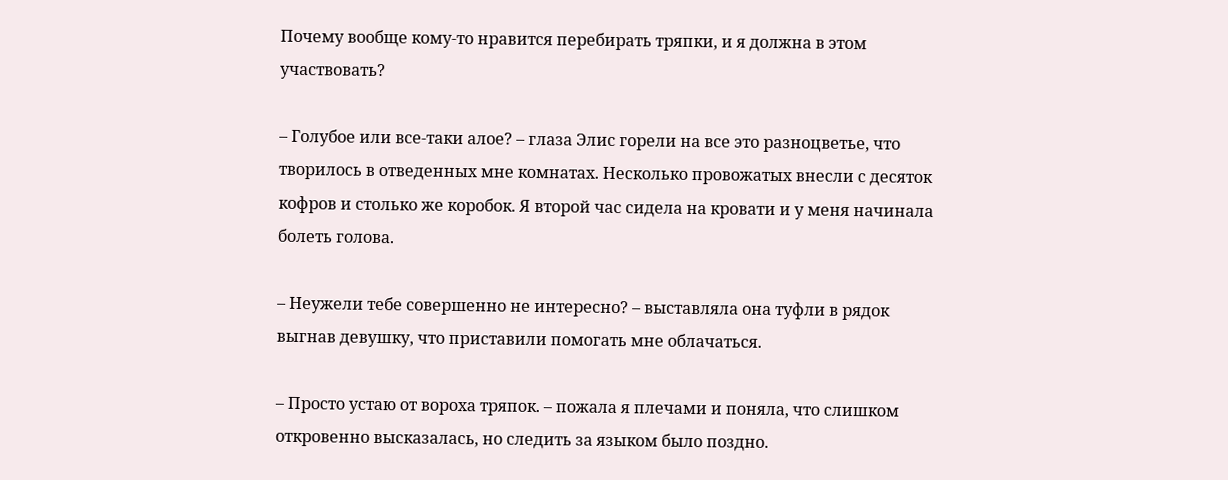Почему вообще кому-то нравится перебирать тряпки, и я должна в этом участвовать?

– Голубое или все-таки алое? – глаза Элис горели на все это разноцветье, что творилось в отведенных мне комнатах. Несколько провожатых внесли с десяток кофров и столько же коробок. Я второй час сидела на кровати и у меня начинала болеть голова.

– Неужели тебе совершенно не интересно? – выставляла она туфли в рядок выгнав девушку, что приставили помогать мне облачаться.

– Просто устаю от вороха тряпок. – пожала я плечами и поняла, что слишком откровенно высказалась, но следить за языком было поздно.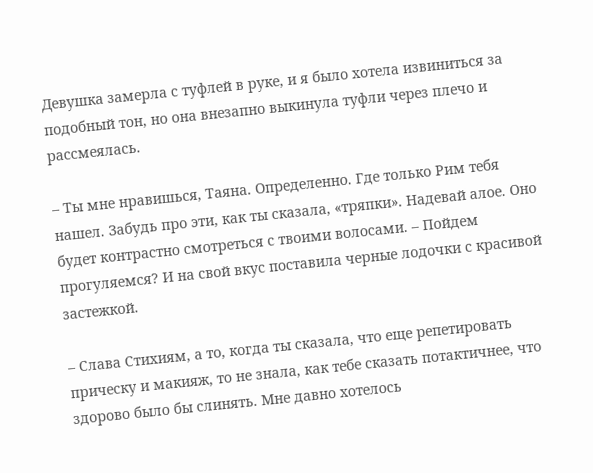Девушка замерла с туфлей в руке, и я было хотела извиниться за подобный тон, но она внезапно выкинула туфли через плечо и рассмеялась.

– Ты мне нравишься, Таяна. Определенно. Где только Рим тебя нашел. Забудь про эти, как ты сказала, «тряпки». Надевай алое. Оно будет контрастно смотреться с твоими волосами. – Пойдем прогуляемся? И на свой вкус поставила черные лодочки с красивой застежкой.

– Слава Стихиям, а то, когда ты сказала, что еще репетировать прическу и макияж, то не знала, как тебе сказать потактичнее, что здорово было бы слинять. Мне давно хотелось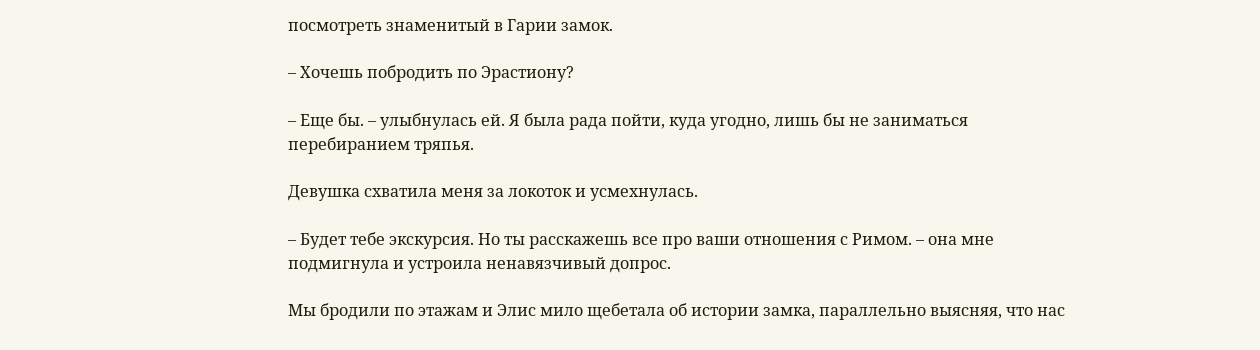посмотреть знаменитый в Гарии замок.

– Хочешь побродить по Эрастиону?

– Еще бы. – улыбнулась ей. Я была рада пойти, куда угодно, лишь бы не заниматься перебиранием тряпья.

Девушка схватила меня за локоток и усмехнулась.

– Будет тебе экскурсия. Но ты расскажешь все про ваши отношения с Римом. – она мне подмигнула и устроила ненавязчивый допрос.

Мы бродили по этажам и Элис мило щебетала об истории замка, параллельно выясняя, что нас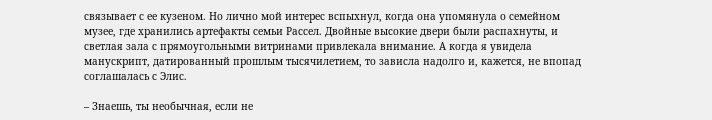связывает с ее кузеном. Но лично мой интерес вспыхнул, когда она упомянула о семейном музее, где хранились артефакты семьи Рассел. Двойные высокие двери были распахнуты, и светлая зала с прямоугольными витринами привлекала внимание. А когда я увидела манускрипт, датированный прошлым тысячилетием, то зависла надолго и, кажется, не впопад соглашалась с Элис.

– Знаешь, ты необычная, если не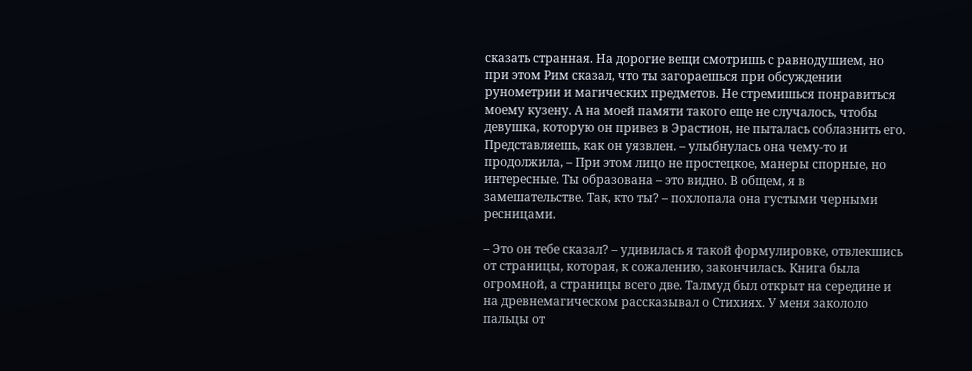сказать странная. На дорогие вещи смотришь с равнодушием, но при этом Рим сказал, что ты загораешься при обсуждении рунометрии и магических предметов. Не стремишься понравиться моему кузену. А на моей памяти такого еще не случалось, чтобы девушка, которую он привез в Эрастион, не пыталась соблазнить его. Представляешь, как он уязвлен. – улыбнулась она чему-то и продолжила, – При этом лицо не простецкое, манеры спорные, но интересные. Ты образована – это видно. В общем, я в замешательстве. Так, кто ты? – похлопала она густыми черными ресницами.

– Это он тебе сказал? – удивилась я такой формулировке, отвлекшись от страницы, которая, к сожалению, закончилась. Книга была огромной, а страницы всего две. Талмуд был открыт на середине и на древнемагическом рассказывал о Стихиях. У меня закололо пальцы от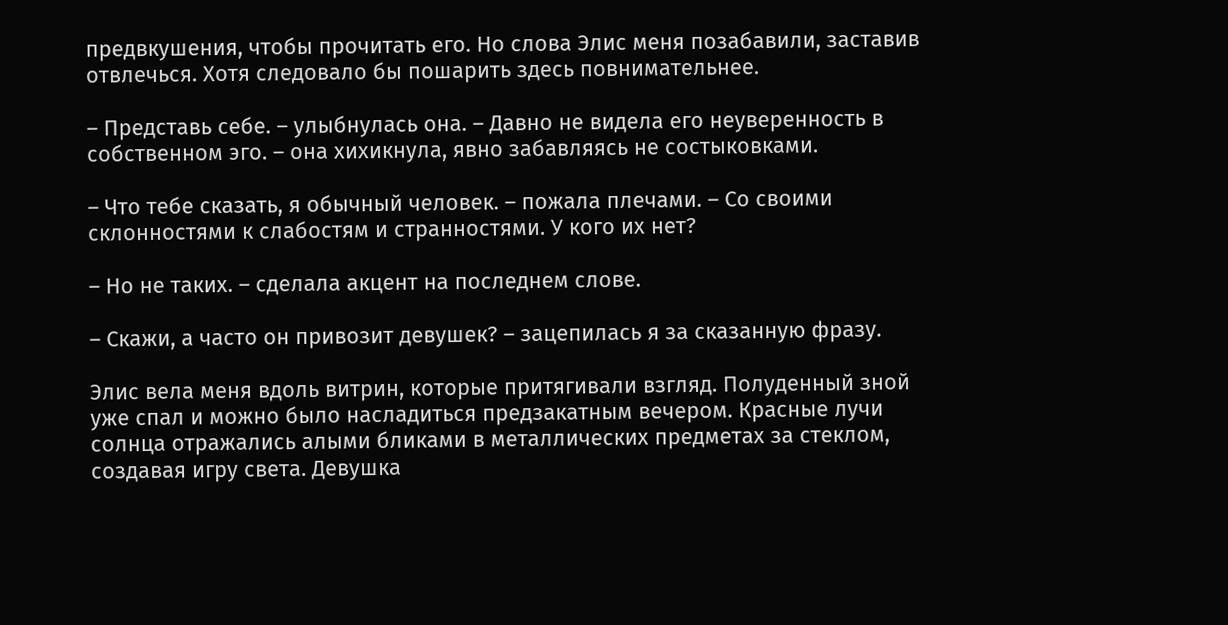предвкушения, чтобы прочитать его. Но слова Элис меня позабавили, заставив отвлечься. Хотя следовало бы пошарить здесь повнимательнее.

– Представь себе. – улыбнулась она. – Давно не видела его неуверенность в собственном эго. – она хихикнула, явно забавляясь не состыковками.

– Что тебе сказать, я обычный человек. – пожала плечами. – Со своими склонностями к слабостям и странностями. У кого их нет?

– Но не таких. – сделала акцент на последнем слове.

– Скажи, а часто он привозит девушек? – зацепилась я за сказанную фразу.

Элис вела меня вдоль витрин, которые притягивали взгляд. Полуденный зной уже спал и можно было насладиться предзакатным вечером. Красные лучи солнца отражались алыми бликами в металлических предметах за стеклом, создавая игру света. Девушка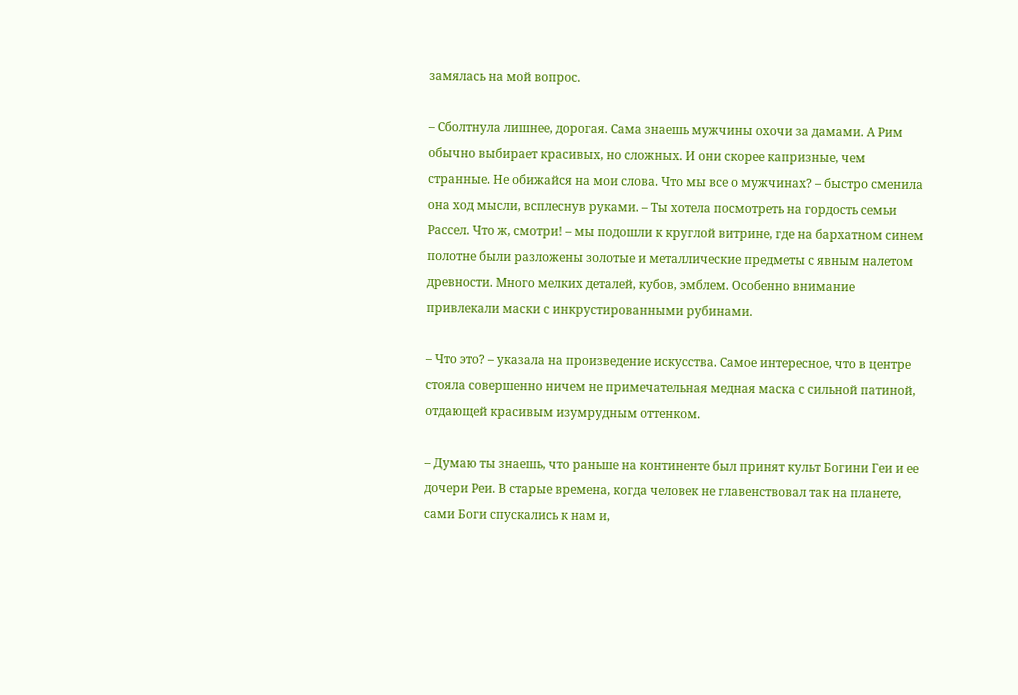замялась на мой вопрос.

– Сболтнула лишнее, дорогая. Сама знаешь мужчины охочи за дамами. А Рим обычно выбирает красивых, но сложных. И они скорее капризные, чем странные. Не обижайся на мои слова. Что мы все о мужчинах? – быстро сменила она ход мысли, всплеснув руками. – Ты хотела посмотреть на гордость семьи Рассел. Что ж, смотри! – мы подошли к круглой витрине, где на бархатном синем полотне были разложены золотые и металлические предметы с явным налетом древности. Много мелких деталей, кубов, эмблем. Особенно внимание привлекали маски с инкрустированными рубинами.

– Что это? – указала на произведение искусства. Самое интересное, что в центре стояла совершенно ничем не примечательная медная маска с сильной патиной, отдающей красивым изумрудным оттенком.

– Думаю ты знаешь, что раньше на континенте был принят культ Богини Геи и ее дочери Реи. В старые времена, когда человек не главенствовал так на планете, сами Боги спускались к нам и,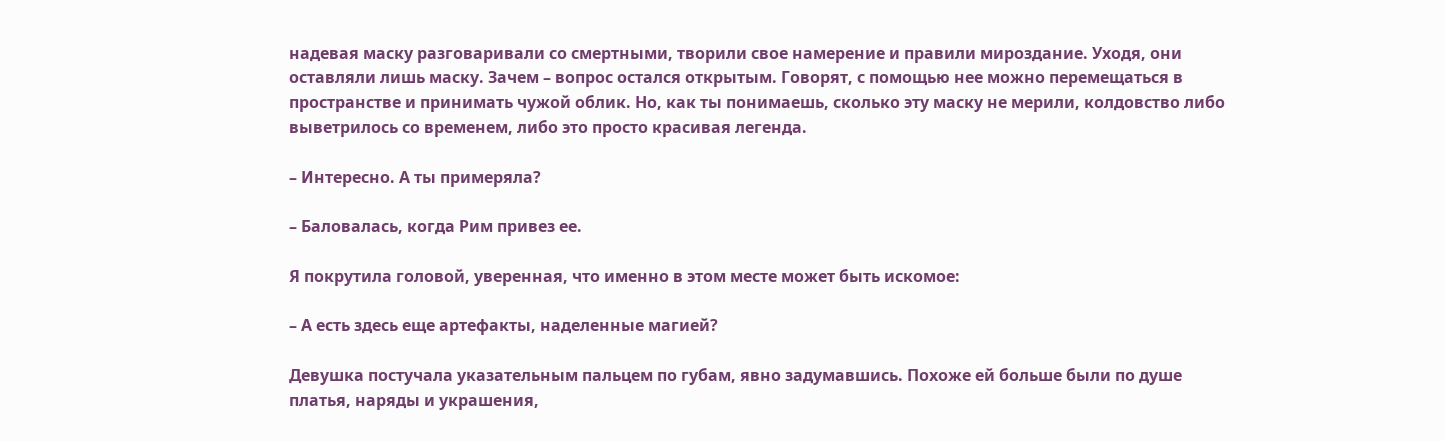надевая маску разговаривали со смертными, творили свое намерение и правили мироздание. Уходя, они оставляли лишь маску. Зачем – вопрос остался открытым. Говорят, с помощью нее можно перемещаться в пространстве и принимать чужой облик. Но, как ты понимаешь, сколько эту маску не мерили, колдовство либо выветрилось со временем, либо это просто красивая легенда.

– Интересно. А ты примеряла?

– Баловалась, когда Рим привез ее.

Я покрутила головой, уверенная, что именно в этом месте может быть искомое:

– А есть здесь еще артефакты, наделенные магией?

Девушка постучала указательным пальцем по губам, явно задумавшись. Похоже ей больше были по душе платья, наряды и украшения,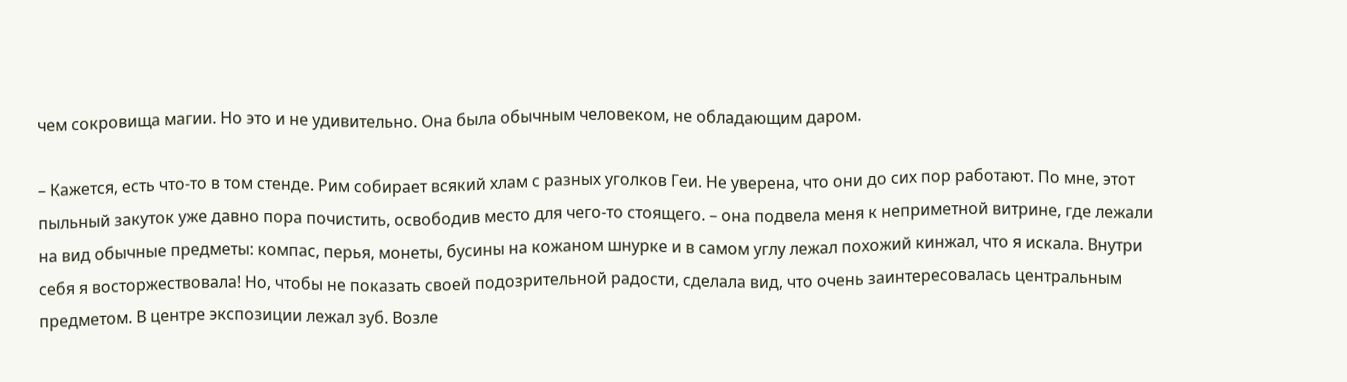чем сокровища магии. Но это и не удивительно. Она была обычным человеком, не обладающим даром.

– Кажется, есть что-то в том стенде. Рим собирает всякий хлам с разных уголков Геи. Не уверена, что они до сих пор работают. По мне, этот пыльный закуток уже давно пора почистить, освободив место для чего-то стоящего. – она подвела меня к неприметной витрине, где лежали на вид обычные предметы: компас, перья, монеты, бусины на кожаном шнурке и в самом углу лежал похожий кинжал, что я искала. Внутри себя я восторжествовала! Но, чтобы не показать своей подозрительной радости, сделала вид, что очень заинтересовалась центральным предметом. В центре экспозиции лежал зуб. Возле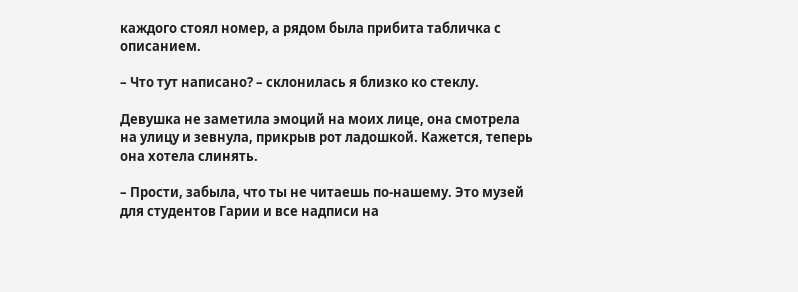каждого стоял номер, а рядом была прибита табличка с описанием.

– Что тут написано? – склонилась я близко ко стеклу.

Девушка не заметила эмоций на моих лице, она смотрела на улицу и зевнула, прикрыв рот ладошкой. Кажется, теперь она хотела слинять.

– Прости, забыла, что ты не читаешь по-нашему. Это музей для студентов Гарии и все надписи на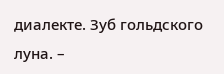диалекте. Зуб гольдского луна. –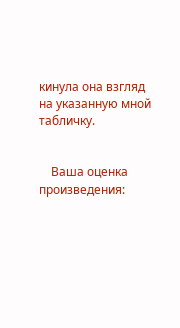кинула она взгляд на указанную мной табличку.


    Ваша оценка произведения: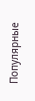Популярные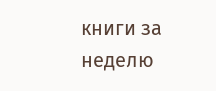книги за неделю